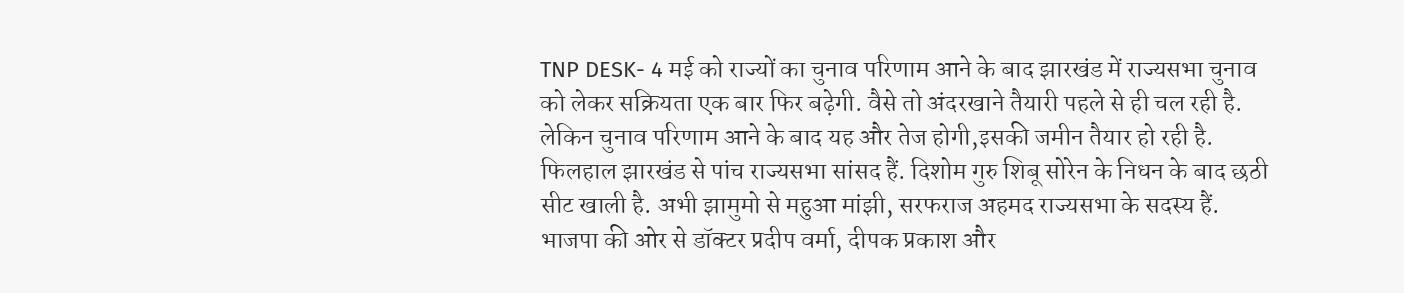TNP DESK- 4 मई को राज्यों का चुनाव परिणाम आने के बाद झारखंड में राज्यसभा चुनाव को लेकर सक्रियता एक बार फिर बढ़ेगी. वैसे तो अंदरखाने तैयारी पहले से ही चल रही है. लेकिन चुनाव परिणाम आने के बाद यह और तेज होगी,इसकी जमीन तैयार हो रही है.
फिलहाल झारखंड से पांच राज्यसभा सांसद हैं. दिशोम गुरु शिबू सोरेन के निधन के बाद छठी सीट खाली है. अभी झामुमो से महुआ मांझी, सरफराज अहमद राज्यसभा के सदस्य हैं. भाजपा की ओर से डॉक्टर प्रदीप वर्मा, दीपक प्रकाश और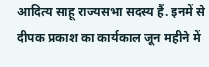आदित्य साहू राज्यसभा सदस्य हैं. इनमें से दीपक प्रकाश का कार्यकाल जून महीने में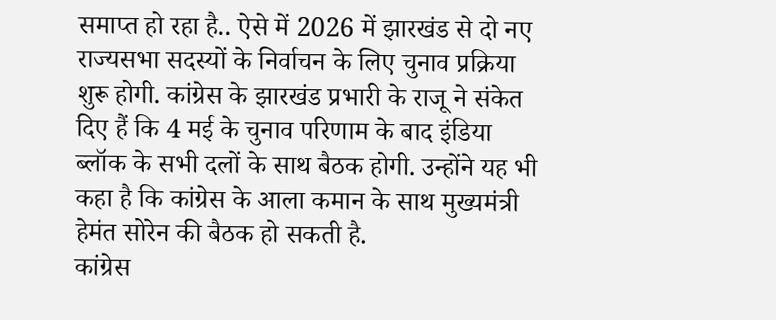समाप्त हो रहा है.. ऐसे में 2026 में झारखंड से दो नए राज्यसभा सदस्यों के निर्वाचन के लिए चुनाव प्रक्रिया शुरू होगी. कांग्रेस के झारखंड प्रभारी के राजू ने संकेत दिए हैं कि 4 मई के चुनाव परिणाम के बाद इंडिया ब्लॉक के सभी दलों के साथ बैठक होगी. उन्होंने यह भी कहा है कि कांग्रेस के आला कमान के साथ मुख्यमंत्री हेमंत सोरेन की बैठक हो सकती है.
कांग्रेस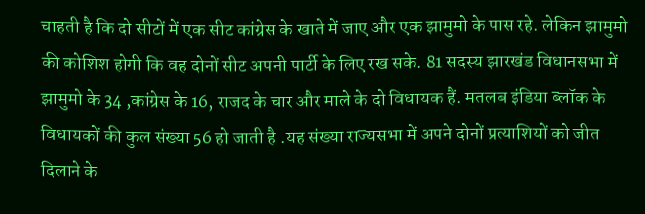चाहती है कि दो सीटों में एक सीट कांग्रेस के खाते में जाए और एक झामुमो के पास रहे. लेकिन झामुमो की कोशिश होगी कि वह दोनों सीट अपनी पार्टी के लिए रख सके. 81 सदस्य झारखंड विधानसभा में झामुमो के 34 ,कांग्रेस के 16, राजद के चार और माले के दो विधायक हैं. मतलब इंडिया ब्लॉक के विधायकों की कुल संख्या 56 हो जाती है .यह संख्या राज्यसभा में अपने दोनों प्रत्याशियों को जीत दिलाने के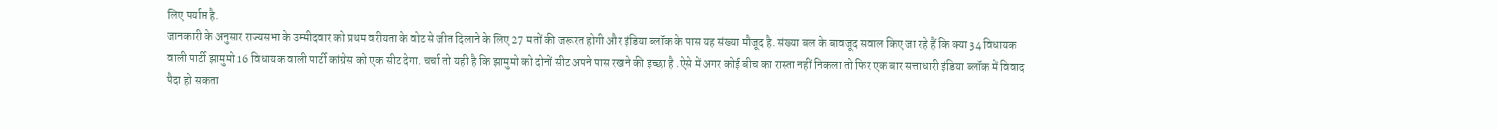लिए पर्याप्त है.
जानकारी के अनुसार राज्यसभा के उम्मीदवार को प्रथम वरीयता के वोट से जीत दिलाने के लिए 27 मतों की जरूरत होगी और इंडिया ब्लॉक के पास यह संख्या मौजूद है. संख्या बल के बावजूद सवाल किए जा रहे हैं कि क्या 34 विधायक वाली पार्टी झामुमो 16 विधायक वाली पार्टी कांग्रेस को एक सीट देगा. चर्चा तो यही है कि झामुमो को दोनों सीट अपने पास रखने की इच्छा है .ऐसे में अगर कोई बीच का रास्ता नहीं निकला तो फिर एक बार सत्ताधारी इंडिया ब्लॉक में विवाद पैदा हो सकता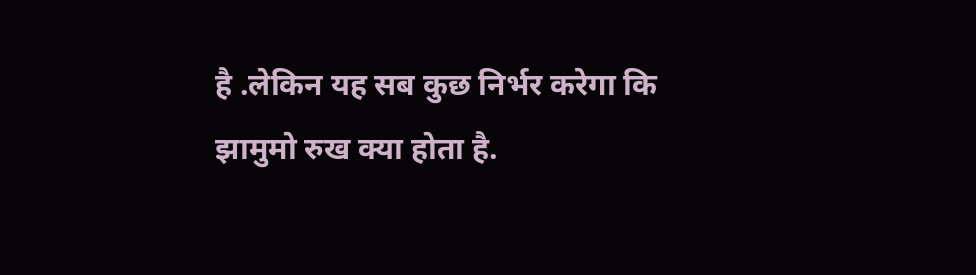है .लेकिन यह सब कुछ निर्भर करेगा कि झामुमो रुख क्या होता है.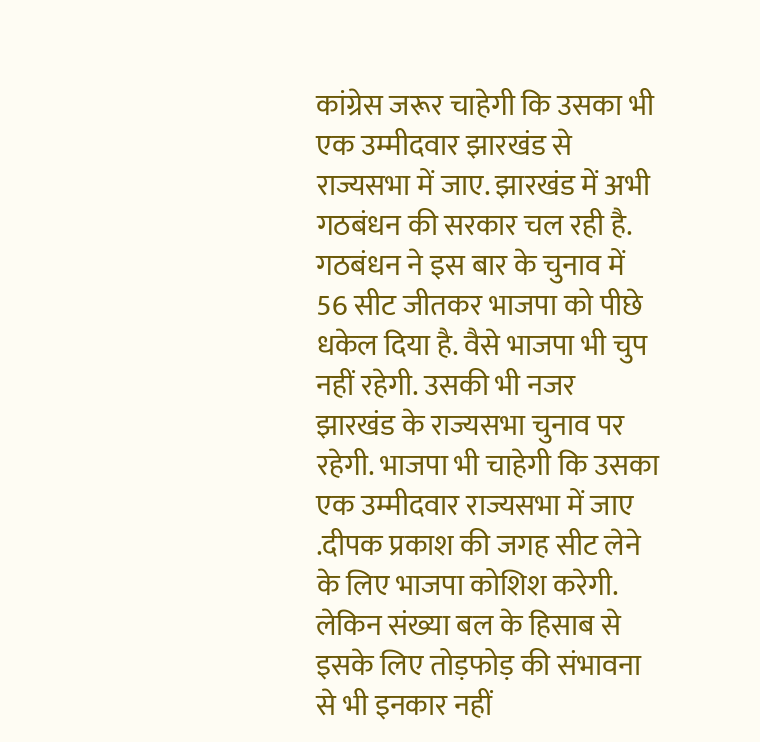कांग्रेस जरूर चाहेगी कि उसका भी एक उम्मीदवार झारखंड से राज्यसभा में जाए. झारखंड में अभी गठबंधन की सरकार चल रही है. गठबंधन ने इस बार के चुनाव में 56 सीट जीतकर भाजपा को पीछे धकेल दिया है. वैसे भाजपा भी चुप नहीं रहेगी. उसकी भी नजर झारखंड के राज्यसभा चुनाव पर रहेगी. भाजपा भी चाहेगी कि उसका एक उम्मीदवार राज्यसभा में जाए .दीपक प्रकाश की जगह सीट लेने के लिए भाजपा कोशिश करेगी. लेकिन संख्या बल के हिसाब से इसके लिए तोड़फोड़ की संभावना से भी इनकार नहीं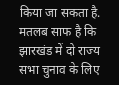किया जा सकता है. मतलब साफ है कि झारखंड में दो राज्य सभा चुनाव के लिए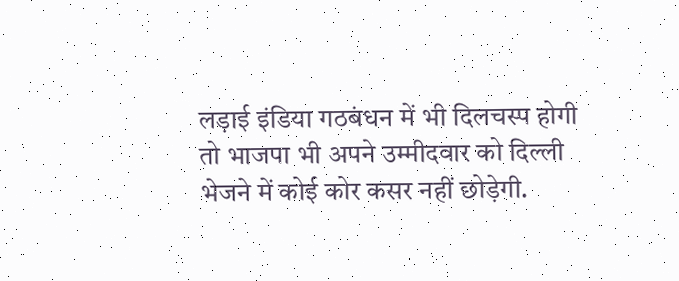लड़ाई इंडिया गठबंधन में भी दिलचस्प होगी तो भाजपा भी अपने उम्मीदवार को दिल्ली भेजने में कोई कोर कसर नहीं छोड़ेगी.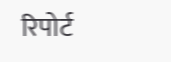रिपोर्ट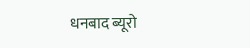धनबाद ब्यूरो